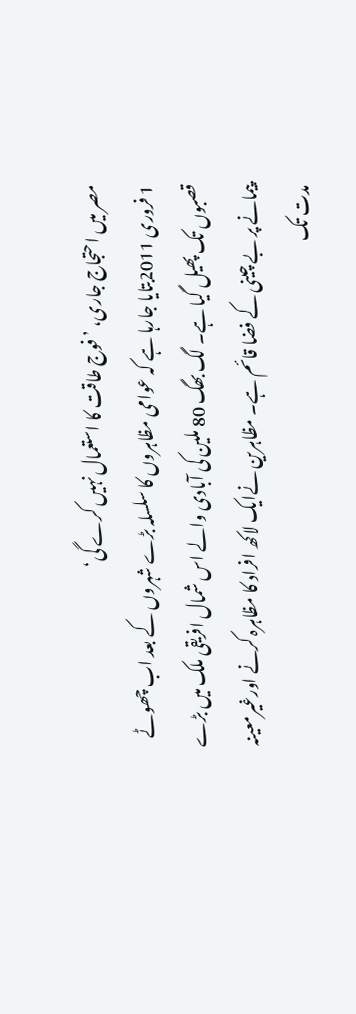مصر میں احتجاج جاری، ’فوج طاقت کا استعمال نہیں کرے گی‘
1 فروری 2011بتایا جارہا ہے کہ عوامی مظاہروں کا سلسلہ بڑے شہروں کے بعد اب چھوٹے قصبوں تک پھیل گیا ہے۔ لگ بھگ 80 ملین کی آبادی والے اس شمال افریقی ملک میں بڑے پیمانے پر بے چینی کے فضا قائم ہے۔ مظاہرین نےایک لاکھ افراد کا مظاہرہ کرنے اورغیرمعینہ مدت تک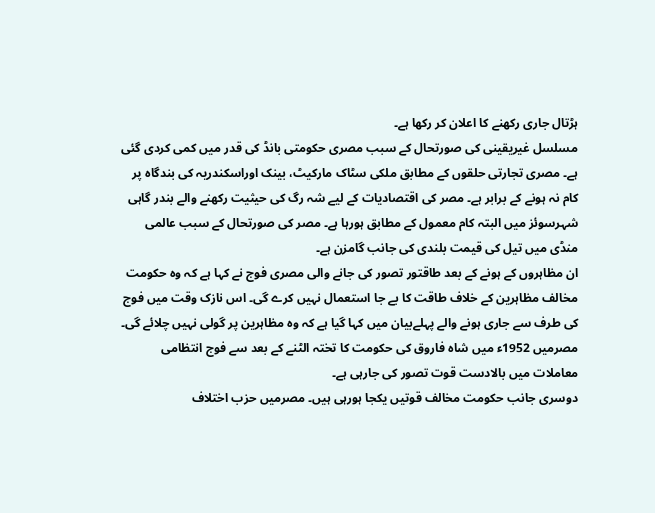ہڑتال جاری رکھنے کا اعلان کر رکھا ہے۔
مسلسل غیریقینی کی صورتحال کے سبب مصری حکومتی بانڈ کی قدر میں کمی کردی گئی ہے۔ مصری تجارتی حلقوں کے مطابق ملکی سٹاک مارکیٹ، بینک اوراسکندریہ کی بندگاہ پر کام نہ ہونے کے برابر ہے۔ مصر کی اقتصادیات کے لیے شہ رگ کی حیثیت رکھنے والے بندر گاہی شہرسوئز میں البتہ کام معمول کے مطابق ہورہا ہے۔ مصر کی صورتحال کے سبب عالمی منڈی میں تیل کی قیمت بلندی کی جانب گامزن ہے۔
ان مظاہروں کے ہونے کے بعد طاقتور تصور کی جانے والی مصری فوج نے کہا ہے کہ وہ حکومت مخالف مظاہرین کے خلاف طاقت کا بے جا استعمال نہیں کرے گی۔ اس نازک وقت میں فوج کی طرف سے جاری ہونے والے پہلےبیان میں کہا گیا ہے کہ وہ مظاہرین پر گولی نہیں چلائے گی۔
مصرمیں 1952ء میں شاہ فاروق کی حکومت کا تختہ الٹنے کے بعد سے فوج انتظامی معاملات میں بالادست قوت تصور کی جارہی ہے۔
دوسری جانب حکومت مخالف قوتیں یکجا ہورہی ہیں۔ مصرمیں حزب اختلاف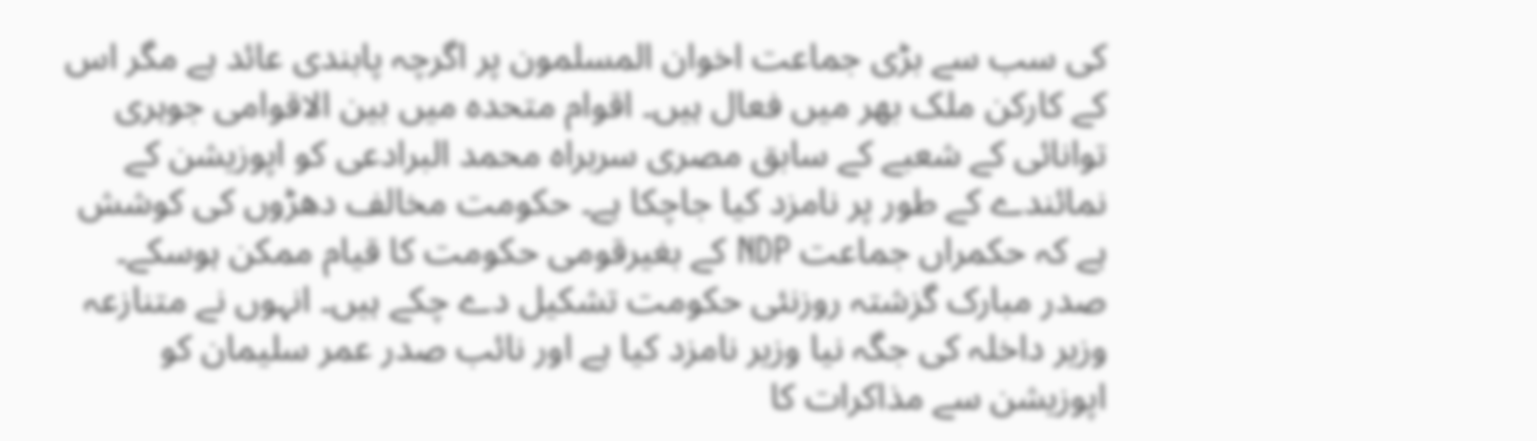کی سب سے بڑی جماعت اخوان المسلمون پر اگرچہ پابندی عائد ہے مگر اس کے کارکن ملک بھر میں فعال ہیں۔ اقوام متحدہ میں بین الاقوامی جوہری توانائی کے شعبے کے سابق مصری سربراہ محمد البرادعی کو اپوزیشن کے نمائندے کے طور پر نامزد کیا جاچکا ہے۔ حکومت مخالف دھڑوں کی کوشش ہے کہ حکمراں جماعت NDP کے بغیرقومی حکومت کا قیام ممکن ہوسکے۔
صدر مبارک گزشتہ روزنئی حکومت تشکیل دے چکے ہیں۔ انہوں نے متنازعہ وزیر داخلہ کی جگہ نیا وزیر نامزد کیا ہے اور نائب صدر عمر سلیمان کو اپوزیشن سے مذاکرات کا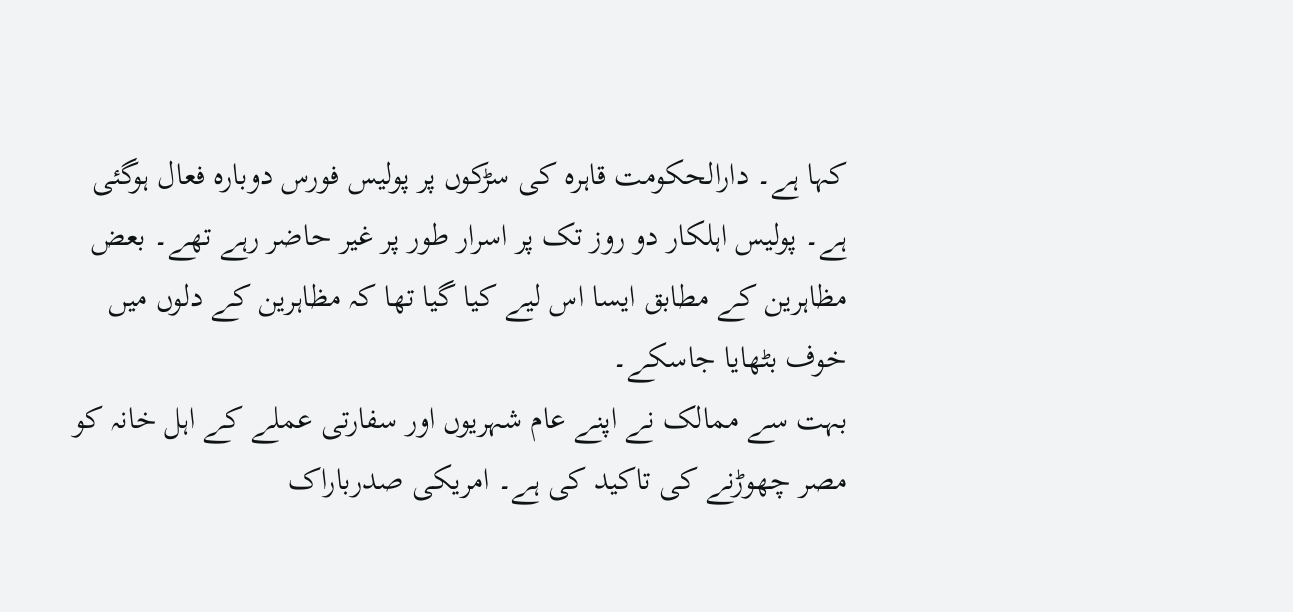کہا ہے۔ دارالحکومت قاہرہ کی سڑکوں پر پولیس فورس دوبارہ فعال ہوگئی ہے۔ پولیس اہلکار دو روز تک پر اسرار طور پر غیر حاضر رہے تھے۔ بعض مظاہرین کے مطابق ایسا اس لیے کیا گیا تھا کہ مظاہرین کے دلوں میں خوف بٹھایا جاسکے۔
بہت سے ممالک نے اپنے عام شہریوں اور سفارتی عملے کے اہل خانہ کو مصر چھوڑنے کی تاکید کی ہے۔ امریکی صدرباراک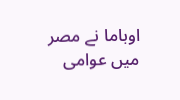اوباما نے مصر میں عوامی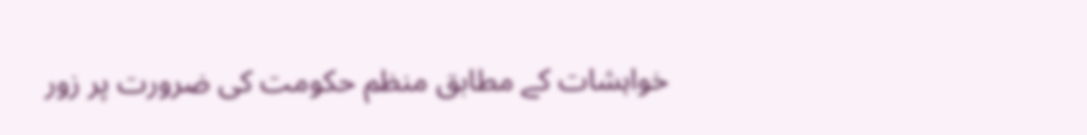خواہشات کے مطابق منظم حکومت کی ضرورت پر زور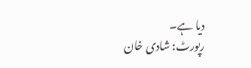دیا ہے۔
رپورٹ: شادی خان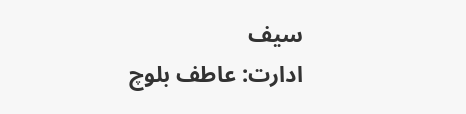سیف
ادارت: عاطف بلوچ